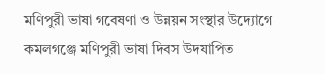মণিপুরী ভাষা গবেষণা ও উন্নয়ন সংস্থার উদ্যোগে কমলগঞ্জে মণিপুরী ভাষা দিবস উদযাপিত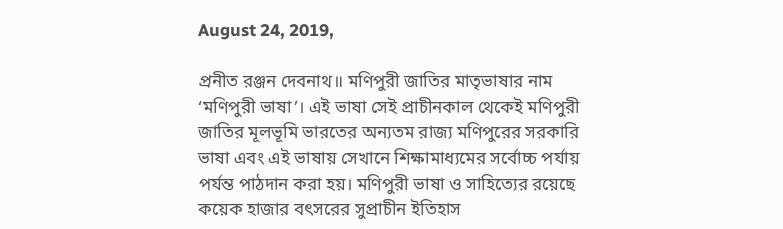August 24, 2019,

প্রনীত রঞ্জন দেবনাথ॥ মণিপুরী জাতির মাতৃভাষার নাম ‘মণিপুরী ভাষা’। এই ভাষা সেই প্রাচীনকাল থেকেই মণিপুরী জাতির মূলভূমি ভারতের অন্যতম রাজ্য মণিপুরের সরকারি ভাষা এবং এই ভাষায় সেখানে শিক্ষামাধ্যমের সর্বোচ্চ পর্যায় পর্যন্ত পাঠদান করা হয়। মণিপুরী ভাষা ও সাহিত্যের রয়েছে কয়েক হাজার বৎসরের সুপ্রাচীন ইতিহাস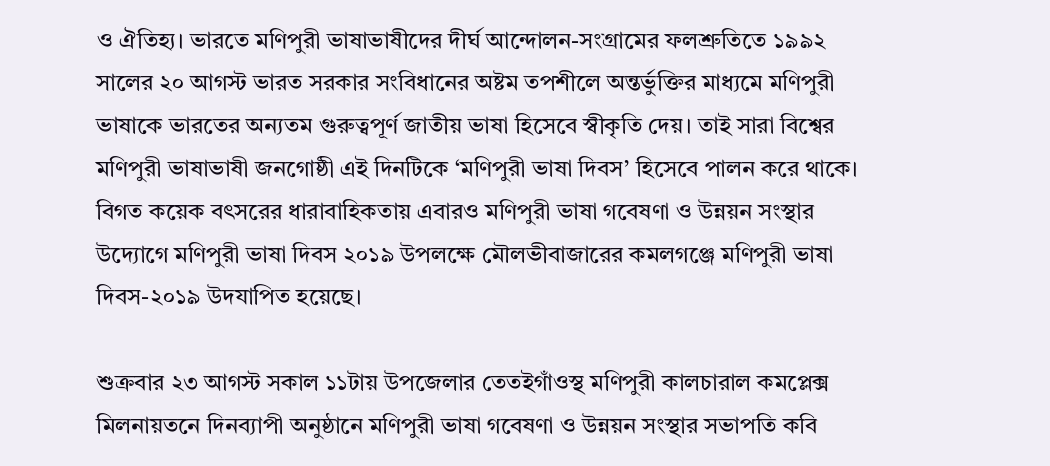ও ঐতিহ্য। ভারতে মণিপুরী ভাষাভাষীদের দীর্ঘ আন্দোলন-সংগ্রামের ফলশ্রুতিতে ১৯৯২ সালের ২০ আগস্ট ভারত সরকার সংবিধানের অষ্টম তপশীলে অন্তর্ভুক্তির মাধ্যমে মণিপুরী ভাষাকে ভারতের অন্যতম গুরুত্বপূর্ণ জাতীয় ভাষা হিসেবে স্বীকৃতি দেয়। তাই সারা বিশ্বের মণিপুরী ভাষাভাষী জনগোষ্ঠী এই দিনটিকে ‘মণিপুরী ভাষা দিবস’ হিসেবে পালন করে থাকে। বিগত কয়েক বৎসরের ধারাবাহিকতায় এবারও মণিপুরী ভাষা গবেষণা ও উন্নয়ন সংস্থার উদ্যোগে মণিপুরী ভাষা দিবস ২০১৯ উপলক্ষে মৌলভীবাজারের কমলগঞ্জে মণিপুরী ভাষা দিবস-২০১৯ উদযাপিত হয়েছে।

শুক্রবার ২৩ আগস্ট সকাল ১১টায় উপজেলার তেতইগাঁওস্থ মণিপুরী কালচারাল কমপ্লেক্স মিলনায়তনে দিনব্যাপী অনুষ্ঠানে মণিপুরী ভাষা গবেষণা ও উন্নয়ন সংস্থার সভাপতি কবি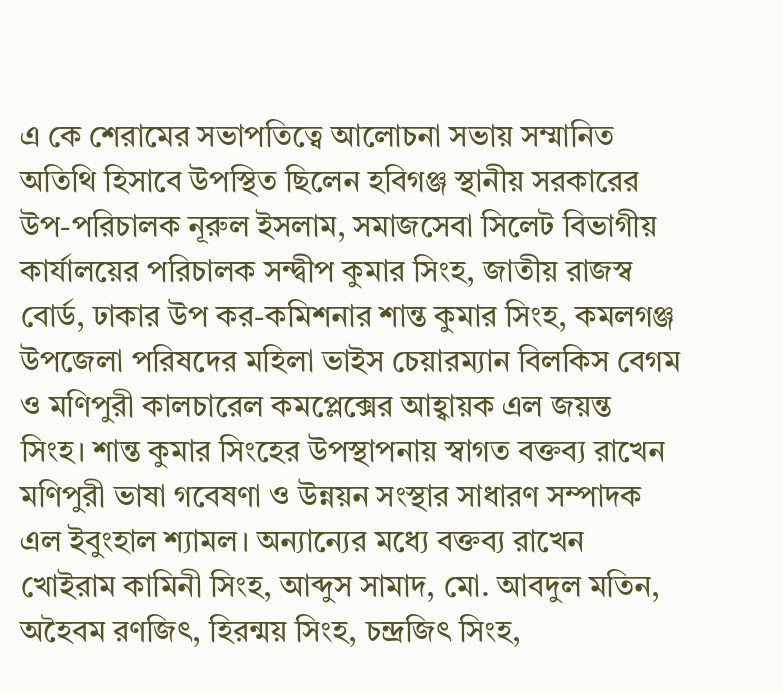এ কে শেরামের সভাপতিত্বে আলোচনা সভায় সম্মানিত অতিথি হিসাবে উপস্থিত ছিলেন হবিগঞ্জ স্থানীয় সরকারের উপ-পরিচালক নূরুল ইসলাম, সমাজসেবা সিলেট বিভাগীয় কার্যালয়ের পরিচালক সন্দ্বীপ কুমার সিংহ, জাতীয় রাজস্ব বোর্ড, ঢাকার উপ কর-কমিশনার শান্ত কুমার সিংহ, কমলগঞ্জ উপজেলা পরিষদের মহিলা ভাইস চেয়ারম্যান বিলকিস বেগম ও মণিপুরী কালচারেল কমপ্লেক্সের আহ্বায়ক এল জয়ন্ত সিংহ। শান্ত কুমার সিংহের উপস্থাপনায় স্বাগত বক্তব্য রাখেন মণিপুরী ভাষা গবেষণা ও উন্নয়ন সংস্থার সাধারণ সম্পাদক এল ইবুংহাল শ্যামল। অন্যান্যের মধ্যে বক্তব্য রাখেন খোইরাম কামিনী সিংহ, আব্দুস সামাদ, মো. আবদুল মতিন, অহৈবম রণজিৎ, হিরন্ময় সিংহ, চন্দ্রজিৎ সিংহ,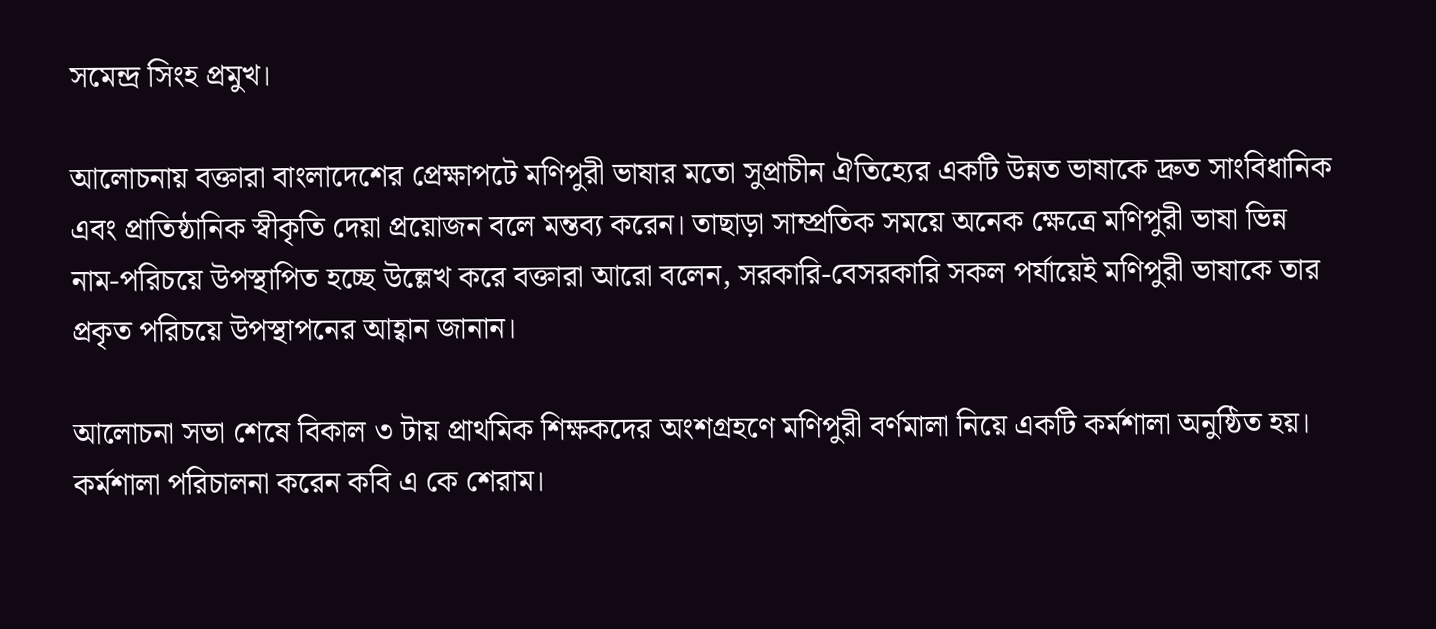সমেন্দ্র সিংহ প্রমুখ।

আলোচনায় বক্তারা বাংলাদেশের প্রেক্ষাপটে মণিপুরী ভাষার মতো সুপ্রাচীন ঐতিহ্যের একটি উন্নত ভাষাকে দ্রুত সাংবিধানিক এবং প্রাতিষ্ঠানিক স্বীকৃতি দেয়া প্রয়োজন বলে মন্তব্য করেন। তাছাড়া সাম্প্রতিক সময়ে অনেক ক্ষেত্রে মণিপুরী ভাষা ভিন্ন নাম-পরিচয়ে উপস্থাপিত হচ্ছে উল্লেখ করে বক্তারা আরো বলেন, সরকারি-বেসরকারি সকল পর্যায়েই মণিপুরী ভাষাকে তার প্রকৃত পরিচয়ে উপস্থাপনের আহ্বান জানান।

আলোচনা সভা শেষে বিকাল ৩ টায় প্রাথমিক শিক্ষকদের অংশগ্রহণে মণিপুরী বর্ণমালা নিয়ে একটি কর্মশালা অনুষ্ঠিত হয়। কর্মশালা পরিচালনা করেন কবি এ কে শেরাম।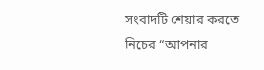সংবাদটি শেয়ার করতে নিচের “আপনার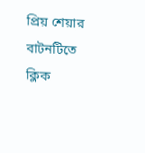প্রিয় শেয়ার বাটনটিতে ক্লিক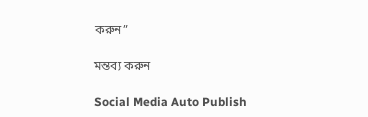করুন”

মন্তব্য করুন

Social Media Auto Publish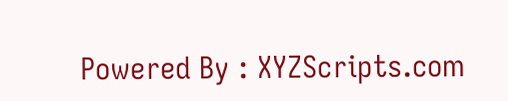Powered By : XYZScripts.com